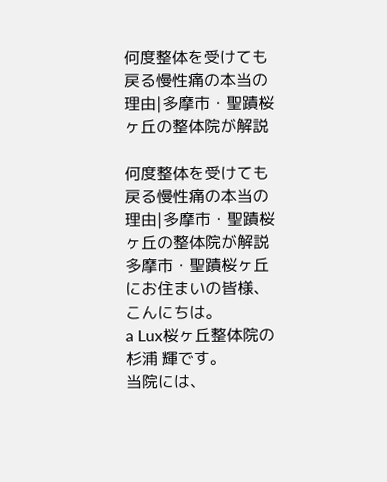何度整体を受けても戻る慢性痛の本当の理由|多摩市・聖蹟桜ヶ丘の整体院が解説

何度整体を受けても戻る慢性痛の本当の理由|多摩市・聖蹟桜ヶ丘の整体院が解説
多摩市・聖蹟桜ヶ丘にお住まいの皆様、こんにちは。
a Lux桜ヶ丘整体院の杉浦 輝です。
当院には、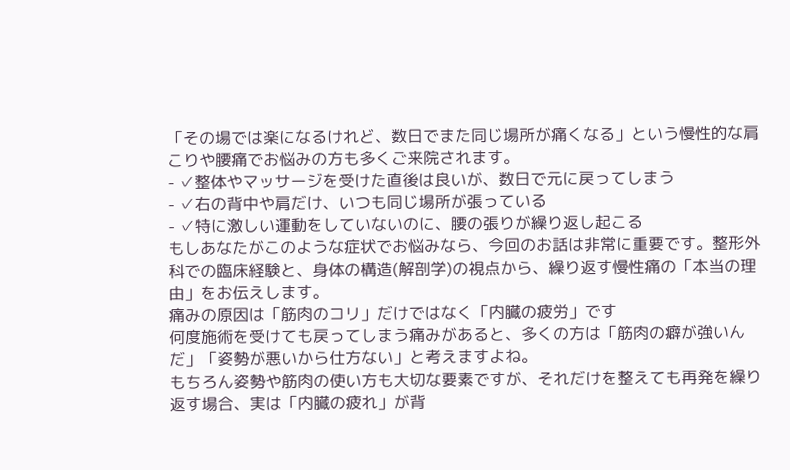「その場では楽になるけれど、数日でまた同じ場所が痛くなる」という慢性的な肩こりや腰痛でお悩みの方も多くご来院されます。
- ✓整体やマッサージを受けた直後は良いが、数日で元に戻ってしまう
- ✓右の背中や肩だけ、いつも同じ場所が張っている
- ✓特に激しい運動をしていないのに、腰の張りが繰り返し起こる
もしあなたがこのような症状でお悩みなら、今回のお話は非常に重要です。整形外科での臨床経験と、身体の構造(解剖学)の視点から、繰り返す慢性痛の「本当の理由」をお伝えします。
痛みの原因は「筋肉のコリ」だけではなく「内臓の疲労」です
何度施術を受けても戻ってしまう痛みがあると、多くの方は「筋肉の癖が強いんだ」「姿勢が悪いから仕方ない」と考えますよね。
もちろん姿勢や筋肉の使い方も大切な要素ですが、それだけを整えても再発を繰り返す場合、実は「内臓の疲れ」が背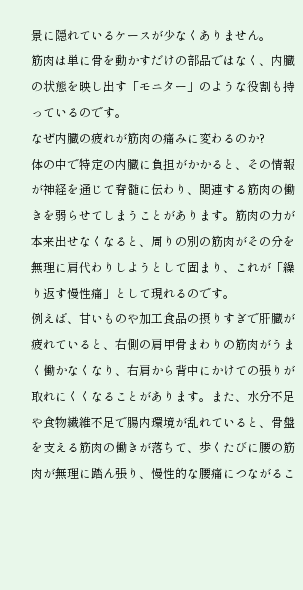景に隠れているケースが少なくありません。
筋肉は単に骨を動かすだけの部品ではなく、内臓の状態を映し出す「モニター」のような役割も持っているのです。
なぜ内臓の疲れが筋肉の痛みに変わるのか?
体の中で特定の内臓に負担がかかると、その情報が神経を通じて脊髄に伝わり、関連する筋肉の働きを弱らせてしまうことがあります。筋肉の力が本来出せなくなると、周りの別の筋肉がその分を無理に肩代わりしようとして固まり、これが「繰り返す慢性痛」として現れるのです。
例えば、甘いものや加工食品の摂りすぎで肝臓が疲れていると、右側の肩甲骨まわりの筋肉がうまく働かなくなり、右肩から背中にかけての張りが取れにくくなることがあります。また、水分不足や食物繊維不足で腸内環境が乱れていると、骨盤を支える筋肉の働きが落ちて、歩くたびに腰の筋肉が無理に踏ん張り、慢性的な腰痛につながるこ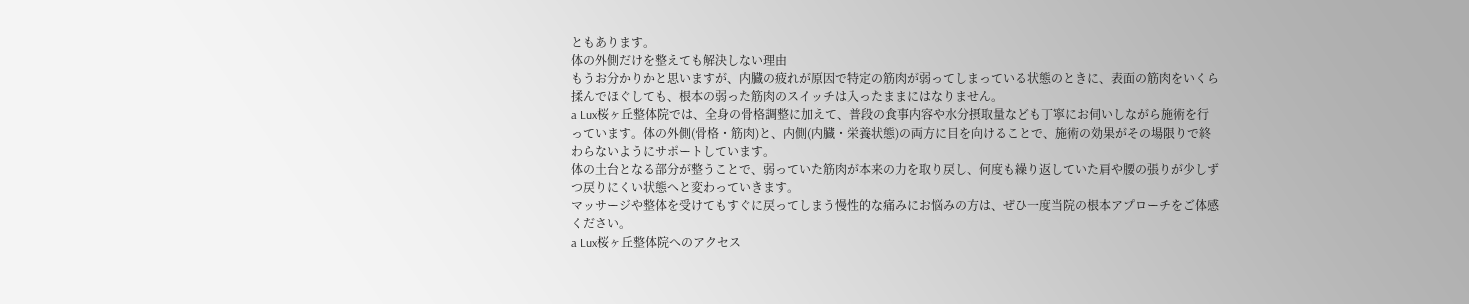ともあります。
体の外側だけを整えても解決しない理由
もうお分かりかと思いますが、内臓の疲れが原因で特定の筋肉が弱ってしまっている状態のときに、表面の筋肉をいくら揉んでほぐしても、根本の弱った筋肉のスイッチは入ったままにはなりません。
a Lux桜ヶ丘整体院では、全身の骨格調整に加えて、普段の食事内容や水分摂取量なども丁寧にお伺いしながら施術を行っています。体の外側(骨格・筋肉)と、内側(内臓・栄養状態)の両方に目を向けることで、施術の効果がその場限りで終わらないようにサポートしています。
体の土台となる部分が整うことで、弱っていた筋肉が本来の力を取り戻し、何度も繰り返していた肩や腰の張りが少しずつ戻りにくい状態へと変わっていきます。
マッサージや整体を受けてもすぐに戻ってしまう慢性的な痛みにお悩みの方は、ぜひ一度当院の根本アプローチをご体感ください。
a Lux桜ヶ丘整体院へのアクセス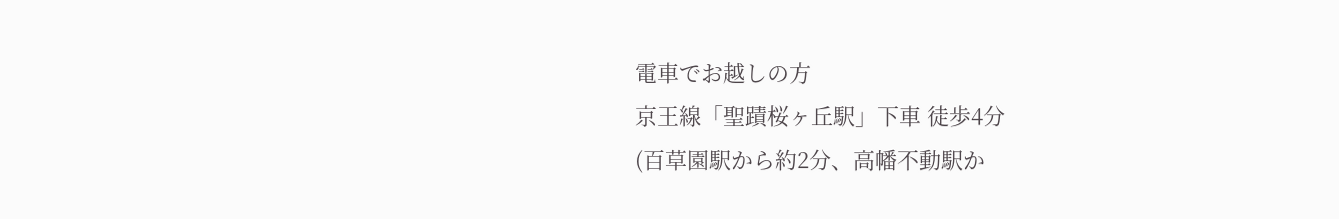電車でお越しの方
京王線「聖蹟桜ヶ丘駅」下車 徒歩4分
(百草園駅から約2分、高幡不動駅か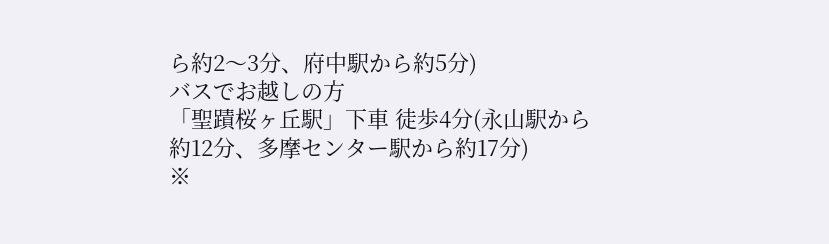ら約2〜3分、府中駅から約5分)
バスでお越しの方
「聖蹟桜ヶ丘駅」下車 徒歩4分(永山駅から約12分、多摩センター駅から約17分)
※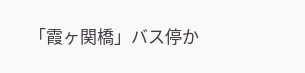「霞ヶ関橋」バス停か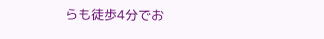らも徒歩4分でお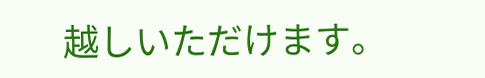越しいただけます。